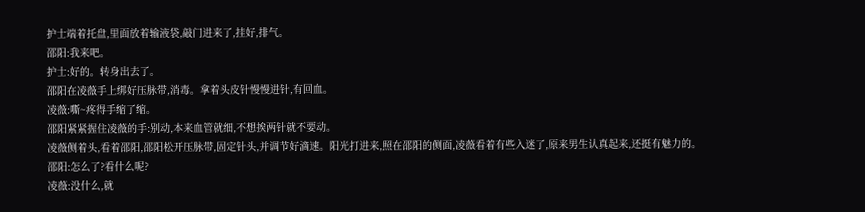护士端着托盘,里面放着输液袋,敲门进来了,挂好,排气。
邵阳:我来吧。
护士:好的。转身出去了。
邵阳在凌薇手上绑好压脉带,消毒。拿着头皮针慢慢进针,有回血。
凌薇:嘶~疼得手缩了缩。
邵阳紧紧握住凌薇的手:别动,本来血管就细,不想挨两针就不要动。
凌薇侧着头,看着邵阳,邵阳松开压脉带,固定针头,并调节好滴速。阳光打进来,照在邵阳的侧面,凌薇看着有些入迷了,原来男生认真起来,还挺有魅力的。
邵阳:怎么了?看什么呢?
凌薇:没什么,就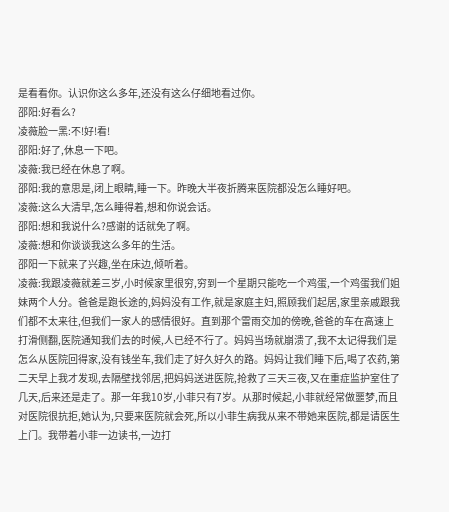是看看你。认识你这么多年,还没有这么仔细地看过你。
邵阳:好看么?
凌薇脸一黑:不!好!看!
邵阳:好了,休息一下吧。
凌薇:我已经在休息了啊。
邵阳:我的意思是,闭上眼睛,睡一下。昨晚大半夜折腾来医院都没怎么睡好吧。
凌薇:这么大清早,怎么睡得着,想和你说会话。
邵阳:想和我说什么?感谢的话就免了啊。
凌薇:想和你谈谈我这么多年的生活。
邵阳一下就来了兴趣,坐在床边,倾听着。
凌薇:我跟凌薇就差三岁,小时候家里很穷,穷到一个星期只能吃一个鸡蛋,一个鸡蛋我们姐妹两个人分。爸爸是跑长途的,妈妈没有工作,就是家庭主妇,照顾我们起居,家里亲戚跟我们都不太来往,但我们一家人的感情很好。直到那个雷雨交加的傍晚,爸爸的车在高速上打滑侧翻,医院通知我们去的时候,人已经不行了。妈妈当场就崩溃了,我不太记得我们是怎么从医院回得家,没有钱坐车,我们走了好久好久的路。妈妈让我们睡下后,喝了农药,第二天早上我才发现,去隔壁找邻居,把妈妈送进医院,抢救了三天三夜,又在重症监护室住了几天,后来还是走了。那一年我10岁,小菲只有7岁。从那时候起,小菲就经常做噩梦,而且对医院很抗拒,她认为,只要来医院就会死,所以小菲生病我从来不带她来医院,都是请医生上门。我带着小菲一边读书,一边打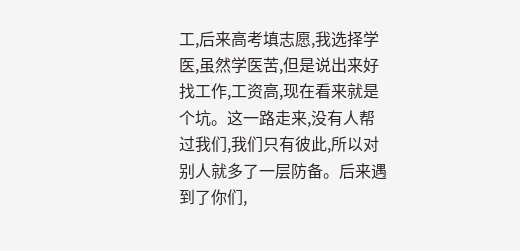工,后来高考填志愿,我选择学医,虽然学医苦,但是说出来好找工作,工资高,现在看来就是个坑。这一路走来,没有人帮过我们,我们只有彼此,所以对别人就多了一层防备。后来遇到了你们,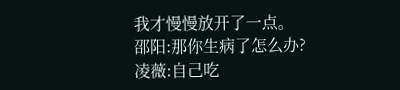我才慢慢放开了一点。
邵阳:那你生病了怎么办?
凌薇:自己吃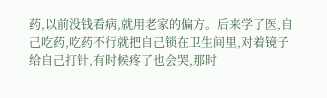药,以前没钱看病,就用老家的偏方。后来学了医,自己吃药,吃药不行就把自己锁在卫生间里,对着镜子给自己打针,有时候疼了也会哭,那时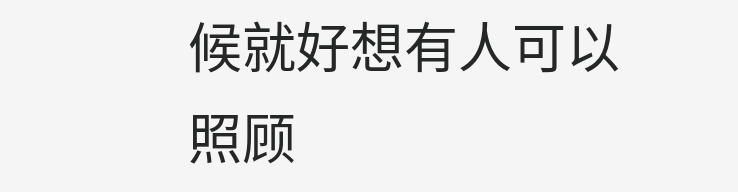候就好想有人可以照顾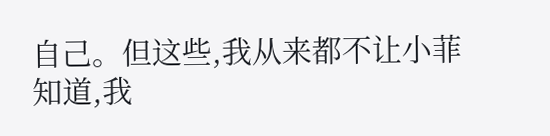自己。但这些,我从来都不让小菲知道,我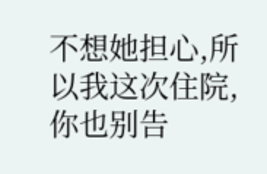不想她担心,所以我这次住院,你也别告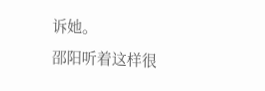诉她。
邵阳听着这样很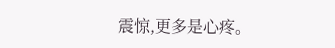震惊,更多是心疼。